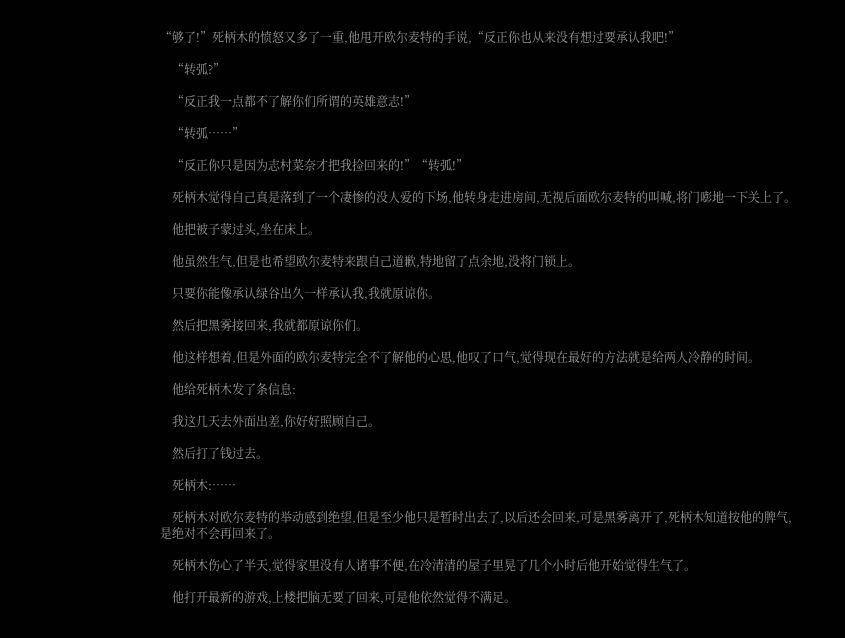“够了!”死柄木的愤怒又多了一重,他甩开欧尔麦特的手说,“反正你也从来没有想过要承认我吧!”

    “转弧?”

    “反正我一点都不了解你们所谓的英雄意志!”

    “转弧……”

    “反正你只是因为志村菜奈才把我捡回来的!”“转弧!”

    死柄木觉得自己真是落到了一个凄惨的没人爱的下场,他转身走进房间,无视后面欧尔麦特的叫喊,将门嘭地一下关上了。

    他把被子蒙过头,坐在床上。

    他虽然生气,但是也希望欧尔麦特来跟自己道歉,特地留了点余地,没将门锁上。

    只要你能像承认绿谷出久一样承认我,我就原谅你。

    然后把黑雾接回来,我就都原谅你们。

    他这样想着,但是外面的欧尔麦特完全不了解他的心思,他叹了口气,觉得现在最好的方法就是给两人冷静的时间。

    他给死柄木发了条信息:

    我这几天去外面出差,你好好照顾自己。

    然后打了钱过去。

    死柄木:……

    死柄木对欧尔麦特的举动感到绝望,但是至少他只是暂时出去了,以后还会回来,可是黑雾离开了,死柄木知道按他的脾气,是绝对不会再回来了。

    死柄木伤心了半天,觉得家里没有人诸事不便,在冷清清的屋子里晃了几个小时后他开始觉得生气了。

    他打开最新的游戏,上楼把脑无要了回来,可是他依然觉得不满足。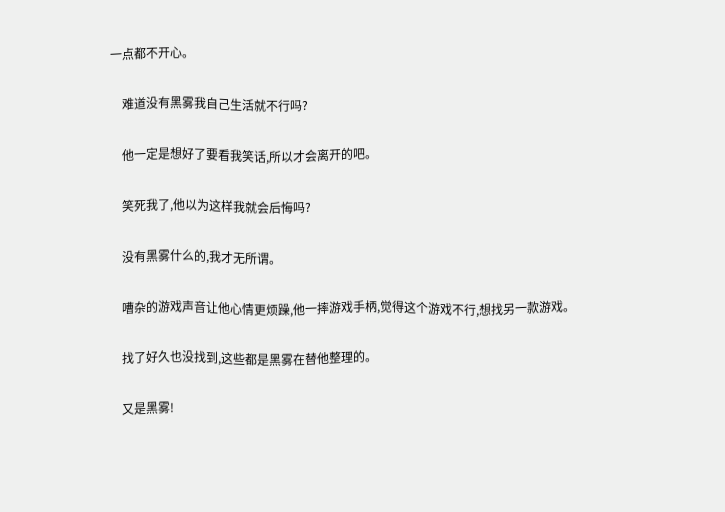一点都不开心。

    难道没有黑雾我自己生活就不行吗?

    他一定是想好了要看我笑话,所以才会离开的吧。

    笑死我了,他以为这样我就会后悔吗?

    没有黑雾什么的,我才无所谓。

    嘈杂的游戏声音让他心情更烦躁,他一摔游戏手柄,觉得这个游戏不行,想找另一款游戏。

    找了好久也没找到,这些都是黑雾在替他整理的。

    又是黑雾!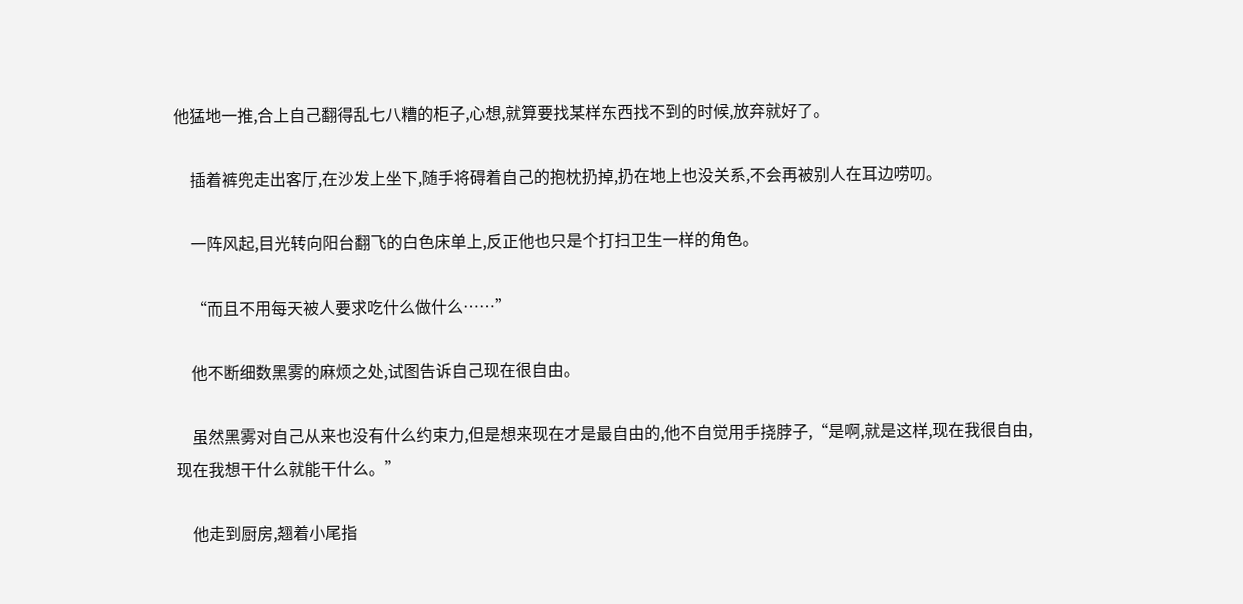他猛地一推,合上自己翻得乱七八糟的柜子,心想,就算要找某样东西找不到的时候,放弃就好了。

    插着裤兜走出客厅,在沙发上坐下,随手将碍着自己的抱枕扔掉,扔在地上也没关系,不会再被别人在耳边唠叨。

    一阵风起,目光转向阳台翻飞的白色床单上,反正他也只是个打扫卫生一样的角色。

    “而且不用每天被人要求吃什么做什么……”

    他不断细数黑雾的麻烦之处,试图告诉自己现在很自由。

    虽然黑雾对自己从来也没有什么约束力,但是想来现在才是最自由的,他不自觉用手挠脖子,“是啊,就是这样,现在我很自由,现在我想干什么就能干什么。”

    他走到厨房,翘着小尾指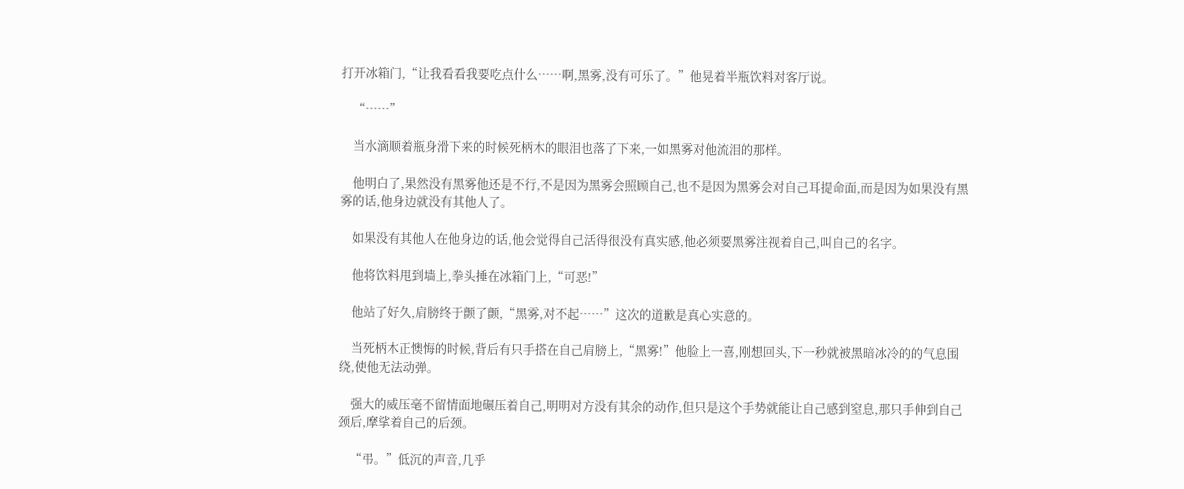打开冰箱门,“让我看看我要吃点什么……啊,黑雾,没有可乐了。”他晃着半瓶饮料对客厅说。

    “……”

    当水滴顺着瓶身滑下来的时候死柄木的眼泪也落了下来,一如黑雾对他流泪的那样。

    他明白了,果然没有黑雾他还是不行,不是因为黑雾会照顾自己,也不是因为黑雾会对自己耳提命面,而是因为如果没有黑雾的话,他身边就没有其他人了。

    如果没有其他人在他身边的话,他会觉得自己活得很没有真实感,他必须要黑雾注视着自己,叫自己的名字。

    他将饮料甩到墙上,拳头捶在冰箱门上,“可恶!”

    他站了好久,肩膀终于颤了颤,“黑雾,对不起……”这次的道歉是真心实意的。

    当死柄木正懊悔的时候,背后有只手搭在自己肩膀上,“黑雾!”他脸上一喜,刚想回头,下一秒就被黑暗冰冷的的气息围绕,使他无法动弹。

    强大的威压毫不留情面地碾压着自己,明明对方没有其余的动作,但只是这个手势就能让自己感到窒息,那只手伸到自己颈后,摩挲着自己的后颈。

    “弔。”低沉的声音,几乎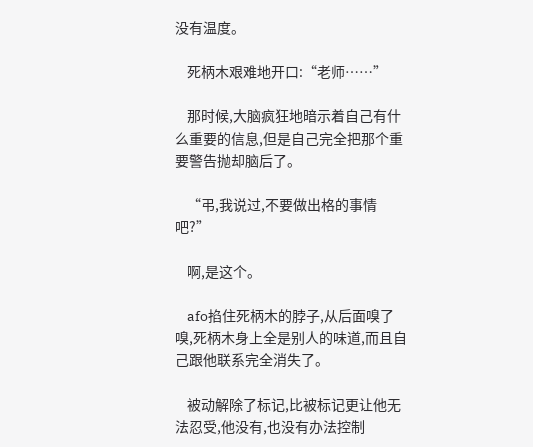没有温度。

    死柄木艰难地开口:“老师……”

    那时候,大脑疯狂地暗示着自己有什么重要的信息,但是自己完全把那个重要警告抛却脑后了。

    “弔,我说过,不要做出格的事情吧?”

    啊,是这个。

    afo掐住死柄木的脖子,从后面嗅了嗅,死柄木身上全是别人的味道,而且自己跟他联系完全消失了。

    被动解除了标记,比被标记更让他无法忍受,他没有,也没有办法控制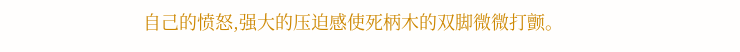自己的愤怒,强大的压迫感使死柄木的双脚微微打颤。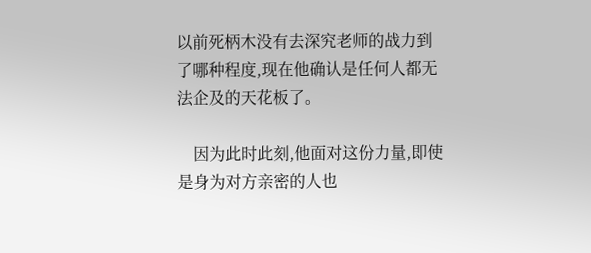以前死柄木没有去深究老师的战力到了哪种程度,现在他确认是任何人都无法企及的天花板了。

    因为此时此刻,他面对这份力量,即使是身为对方亲密的人也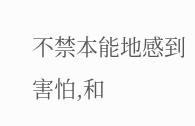不禁本能地感到害怕,和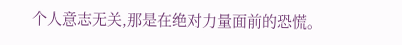个人意志无关,那是在绝对力量面前的恐慌。